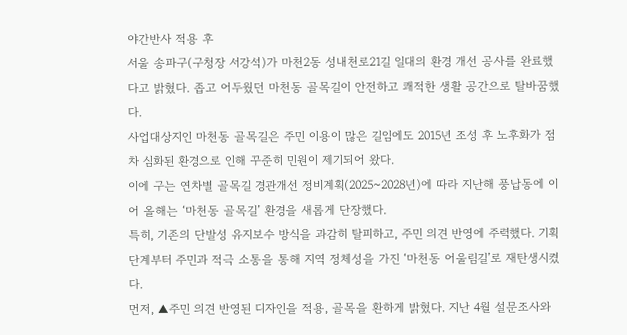야간반사 적용 후
서울 송파구(구청장 서강석)가 마천2동 성내천로21길 일대의 환경 개선 공사를 완료했다고 밝혔다. 좁고 어두웠던 마천동 골목길이 안전하고 쾌적한 생활 공간으로 탈바꿈했다.
사업대상지인 마천동 골목길은 주민 이용이 많은 길임에도 2015년 조성 후 노후화가 점차 심화된 환경으로 인해 꾸준히 민원이 제기되어 왔다.
이에 구는 연차별 골목길 경관개선 정비계획(2025~2028년)에 따라 지난해 풍납동에 이어 올해는 ‘마천동 골목길’ 환경을 새롭게 단장했다.
특히, 기존의 단발성 유지보수 방식을 과감히 탈피하고, 주민 의견 반영에 주력했다. 기획 단계부터 주민과 적극 소통을 통해 지역 정체성을 가진 ‘마천동 어울림길’로 재탄생시켰다.
먼저, ▲주민 의견 반영된 디자인을 적용, 골목을 환하게 밝혔다. 지난 4월 설문조사와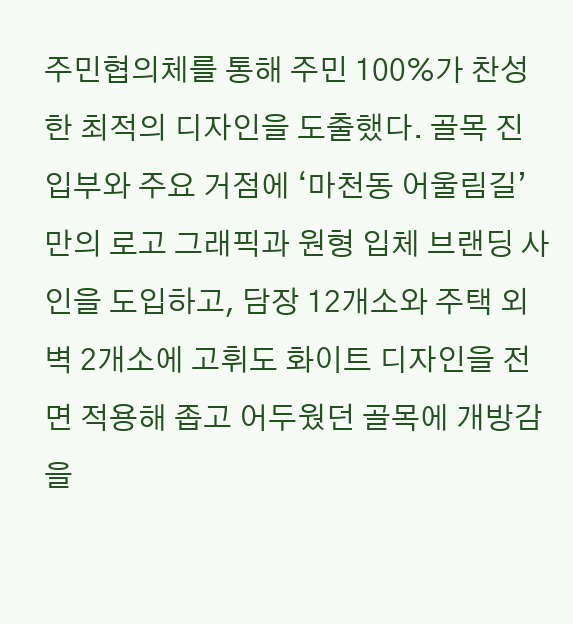주민협의체를 통해 주민 100%가 찬성한 최적의 디자인을 도출했다. 골목 진입부와 주요 거점에 ‘마천동 어울림길’만의 로고 그래픽과 원형 입체 브랜딩 사인을 도입하고, 담장 12개소와 주택 외벽 2개소에 고휘도 화이트 디자인을 전면 적용해 좁고 어두웠던 골목에 개방감을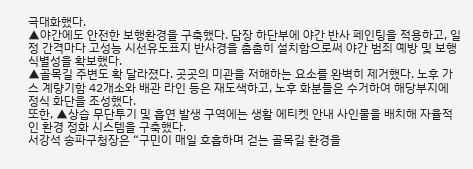극대화했다.
▲야간에도 안전한 보행환경을 구축했다. 담장 하단부에 야간 반사 페인팅을 적용하고, 일정 간격마다 고성능 시선유도표지 반사경을 촘촘히 설치함으로써 야간 범죄 예방 및 보행 식별성을 확보했다.
▲골목길 주변도 확 달라졌다. 곳곳의 미관을 저해하는 요소를 완벽히 제거했다. 노후 가스 계량기함 42개소와 배관 라인 등은 재도색하고, 노후 화분들은 수거하여 해당부지에 정식 화단을 조성했다.
또한, ▲상습 무단투기 및 흡연 발생 구역에는 생활 에티켓 안내 사인물을 배치해 자율적인 환경 정화 시스템을 구축했다.
서강석 송파구청장은 “구민이 매일 호흡하며 걷는 골목길 환경을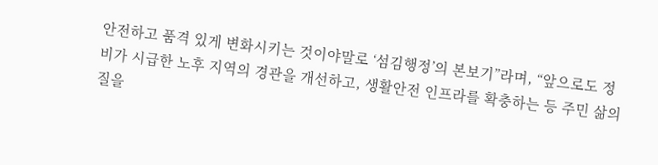안전하고 품격 있게 변화시키는 것이야말로 ‘섬김행정’의 본보기”라며, “앞으로도 정비가 시급한 노후 지역의 경관을 개선하고, 생활안전 인프라를 확충하는 등 주민 삶의 질을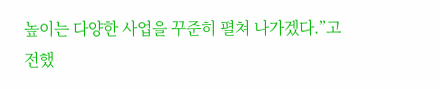높이는 다양한 사업을 꾸준히 펼쳐 나가겠다.”고 전했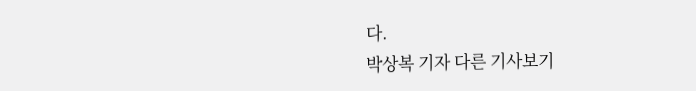다.
박상복 기자 다른 기사보기